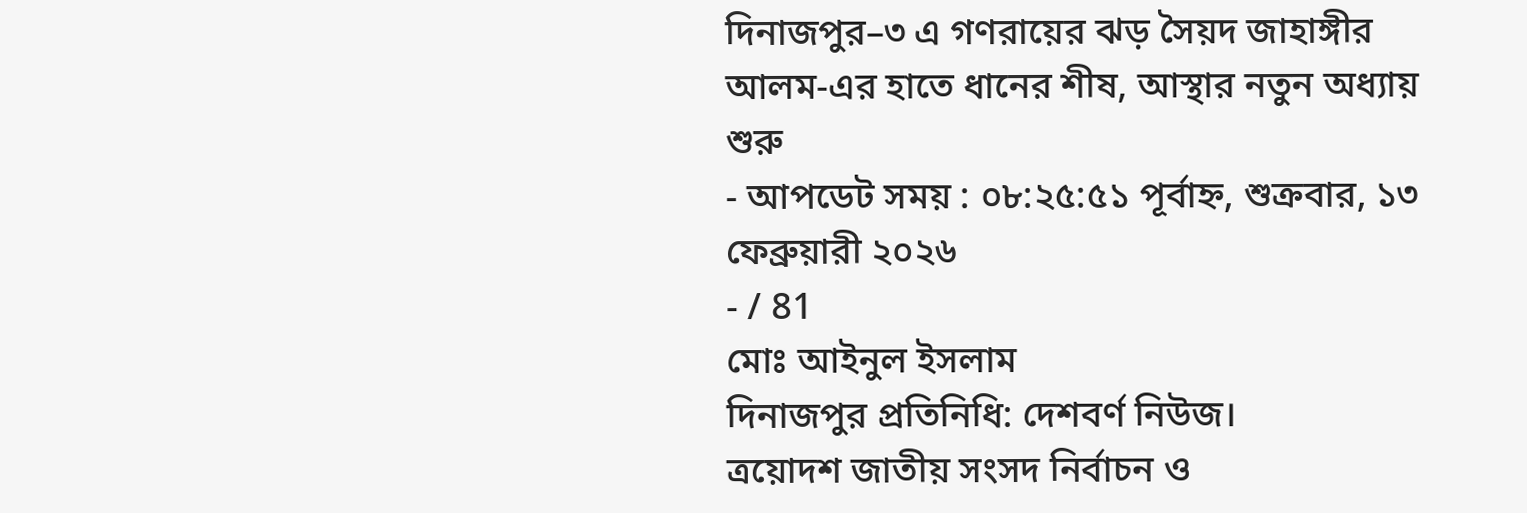দিনাজপুর–৩ এ গণরায়ের ঝড় সৈয়দ জাহাঙ্গীর আলম-এর হাতে ধানের শীষ, আস্থার নতুন অধ্যায় শুরু
- আপডেট সময় : ০৮:২৫:৫১ পূর্বাহ্ন, শুক্রবার, ১৩ ফেব্রুয়ারী ২০২৬
- / 81
মোঃ আইনুল ইসলাম
দিনাজপুর প্রতিনিধি: দেশবর্ণ নিউজ।
ত্রয়োদশ জাতীয় সংসদ নির্বাচন ও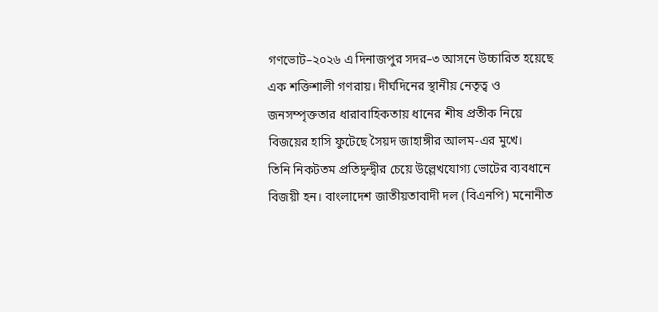গণভোট–২০২৬ এ দিনাজপুর সদর–৩ আসনে উচ্চারিত হয়েছে এক শক্তিশালী গণরায়। দীর্ঘদিনের স্থানীয় নেতৃত্ব ও জনসম্পৃক্ততার ধারাবাহিকতায় ধানের শীষ প্রতীক নিয়ে বিজয়ের হাসি ফুটেছে সৈয়দ জাহাঙ্গীর আলম-এর মুখে।
তিনি নিকটতম প্রতিদ্বন্দ্বীর চেয়ে উল্লেখযোগ্য ভোটের ব্যবধানে বিজয়ী হন। বাংলাদেশ জাতীয়তাবাদী দল (বিএনপি) মনোনীত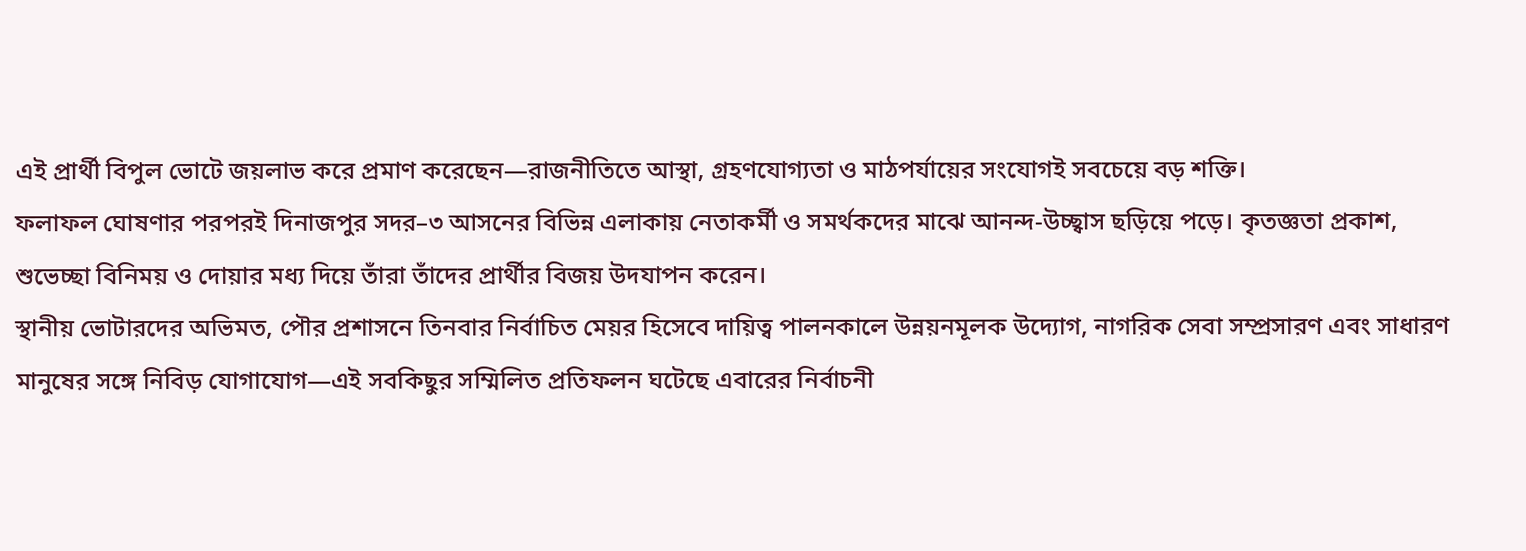এই প্রার্থী বিপুল ভোটে জয়লাভ করে প্রমাণ করেছেন—রাজনীতিতে আস্থা, গ্রহণযোগ্যতা ও মাঠপর্যায়ের সংযোগই সবচেয়ে বড় শক্তি।
ফলাফল ঘোষণার পরপরই দিনাজপুর সদর–৩ আসনের বিভিন্ন এলাকায় নেতাকর্মী ও সমর্থকদের মাঝে আনন্দ-উচ্ছ্বাস ছড়িয়ে পড়ে। কৃতজ্ঞতা প্রকাশ, শুভেচ্ছা বিনিময় ও দোয়ার মধ্য দিয়ে তাঁরা তাঁদের প্রার্থীর বিজয় উদযাপন করেন।
স্থানীয় ভোটারদের অভিমত, পৌর প্রশাসনে তিনবার নির্বাচিত মেয়র হিসেবে দায়িত্ব পালনকালে উন্নয়নমূলক উদ্যোগ, নাগরিক সেবা সম্প্রসারণ এবং সাধারণ মানুষের সঙ্গে নিবিড় যোগাযোগ—এই সবকিছুর সম্মিলিত প্রতিফলন ঘটেছে এবারের নির্বাচনী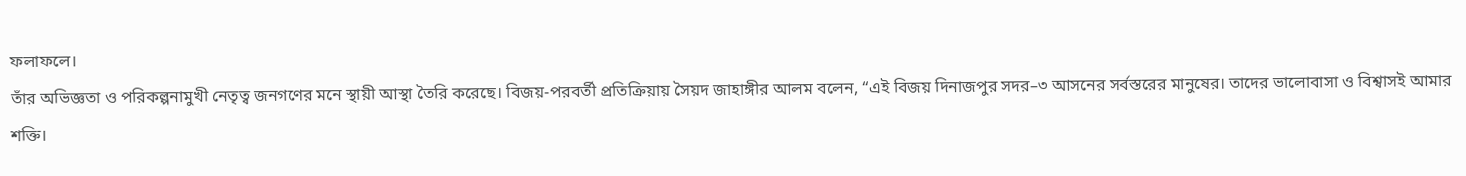ফলাফলে।
তাঁর অভিজ্ঞতা ও পরিকল্পনামুখী নেতৃত্ব জনগণের মনে স্থায়ী আস্থা তৈরি করেছে। বিজয়-পরবর্তী প্রতিক্রিয়ায় সৈয়দ জাহাঙ্গীর আলম বলেন, “এই বিজয় দিনাজপুর সদর–৩ আসনের সর্বস্তরের মানুষের। তাদের ভালোবাসা ও বিশ্বাসই আমার শক্তি।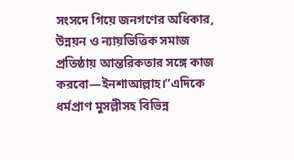সংসদে গিয়ে জনগণের অধিকার, উন্নয়ন ও ন্যায়ভিত্তিক সমাজ প্রতিষ্ঠায় আন্তরিকতার সঙ্গে কাজ করবো—ইনশাআল্লাহ।”এদিকে ধর্মপ্রাণ মুসল্লীসহ বিভিন্ন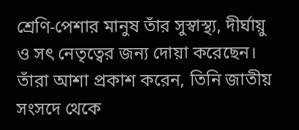শ্রেণি-পেশার মানুষ তাঁর সুস্বাস্থ্য, দীর্ঘায়ু ও সৎ নেতৃত্বের জন্য দোয়া করেছেন। তাঁরা আশা প্রকাশ করেন, তিনি জাতীয় সংসদে থেকে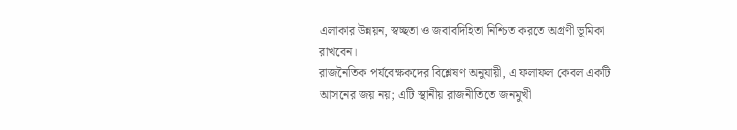এলাকার উন্নয়ন, স্বচ্ছতা ও জবাবদিহিতা নিশ্চিত করতে অগ্রণী ভূমিকা রাখবেন।
রাজনৈতিক পর্যবেক্ষকদের বিশ্লেষণ অনুযায়ী, এ ফলাফল কেবল একটি আসনের জয় নয়; এটি স্থানীয় রাজনীতিতে জনমুখী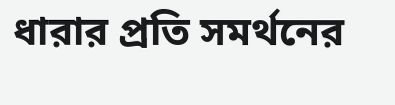ধারার প্রতি সমর্থনের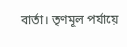বার্তা। তৃণমূল পর্যায়ে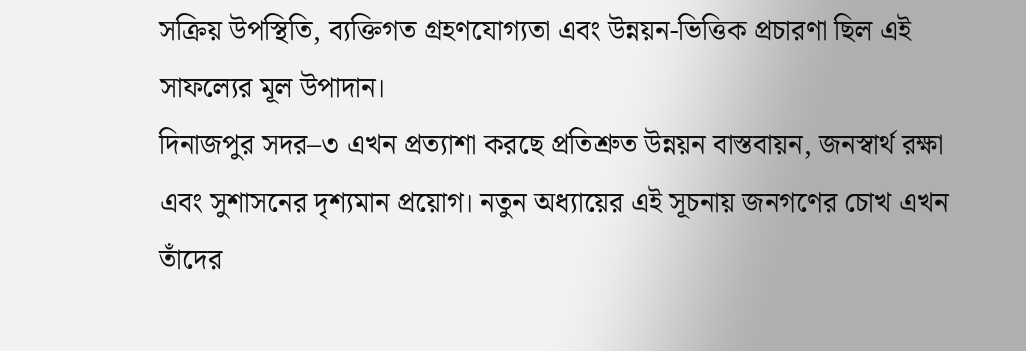সক্রিয় উপস্থিতি, ব্যক্তিগত গ্রহণযোগ্যতা এবং উন্নয়ন-ভিত্তিক প্রচারণা ছিল এই সাফল্যের মূল উপাদান।
দিনাজপুর সদর–৩ এখন প্রত্যাশা করছে প্রতিশ্রুত উন্নয়ন বাস্তবায়ন, জনস্বার্থ রক্ষা এবং সুশাসনের দৃশ্যমান প্রয়োগ। নতুন অধ্যায়ের এই সূচনায় জনগণের চোখ এখন তাঁদের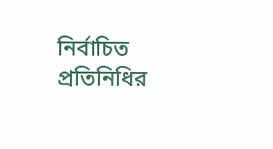নির্বাচিত প্রতিনিধির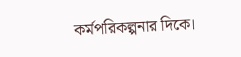কর্মপরিকল্পনার দিকে।